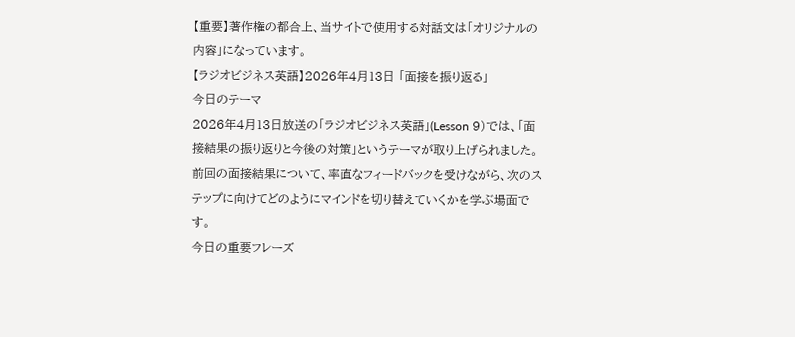【重要】著作権の都合上、当サイトで使用する対話文は「オリジナルの内容」になっています。
【ラジオビジネス英語】2026年4月13日 「面接を振り返る」
今日のテーマ
2026年4月13日放送の「ラジオビジネス英語」(Lesson 9)では、「面接結果の振り返りと今後の対策」というテーマが取り上げられました。
前回の面接結果について、率直なフィードバックを受けながら、次のステップに向けてどのようにマインドを切り替えていくかを学ぶ場面です。
今日の重要フレーズ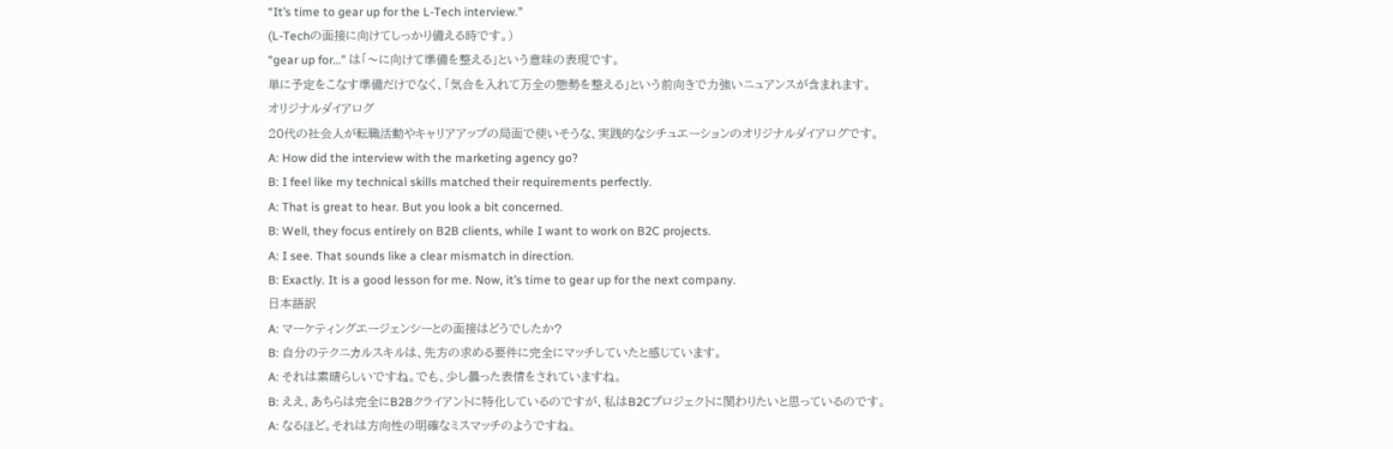“It’s time to gear up for the L-Tech interview.”
(L-Techの面接に向けてしっかり備える時です。)
“gear up for…” は「〜に向けて準備を整える」という意味の表現です。
単に予定をこなす準備だけでなく、「気合を入れて万全の態勢を整える」という前向きで力強いニュアンスが含まれます。
オリジナルダイアログ
20代の社会人が転職活動やキャリアアップの局面で使いそうな、実践的なシチュエーションのオリジナルダイアログです。
A: How did the interview with the marketing agency go?
B: I feel like my technical skills matched their requirements perfectly.
A: That is great to hear. But you look a bit concerned.
B: Well, they focus entirely on B2B clients, while I want to work on B2C projects.
A: I see. That sounds like a clear mismatch in direction.
B: Exactly. It is a good lesson for me. Now, it’s time to gear up for the next company.
日本語訳
A: マーケティングエージェンシーとの面接はどうでしたか?
B: 自分のテクニカルスキルは、先方の求める要件に完全にマッチしていたと感じています。
A: それは素晴らしいですね。でも、少し曇った表情をされていますね。
B: ええ、あちらは完全にB2Bクライアントに特化しているのですが、私はB2Cプロジェクトに関わりたいと思っているのです。
A: なるほど。それは方向性の明確なミスマッチのようですね。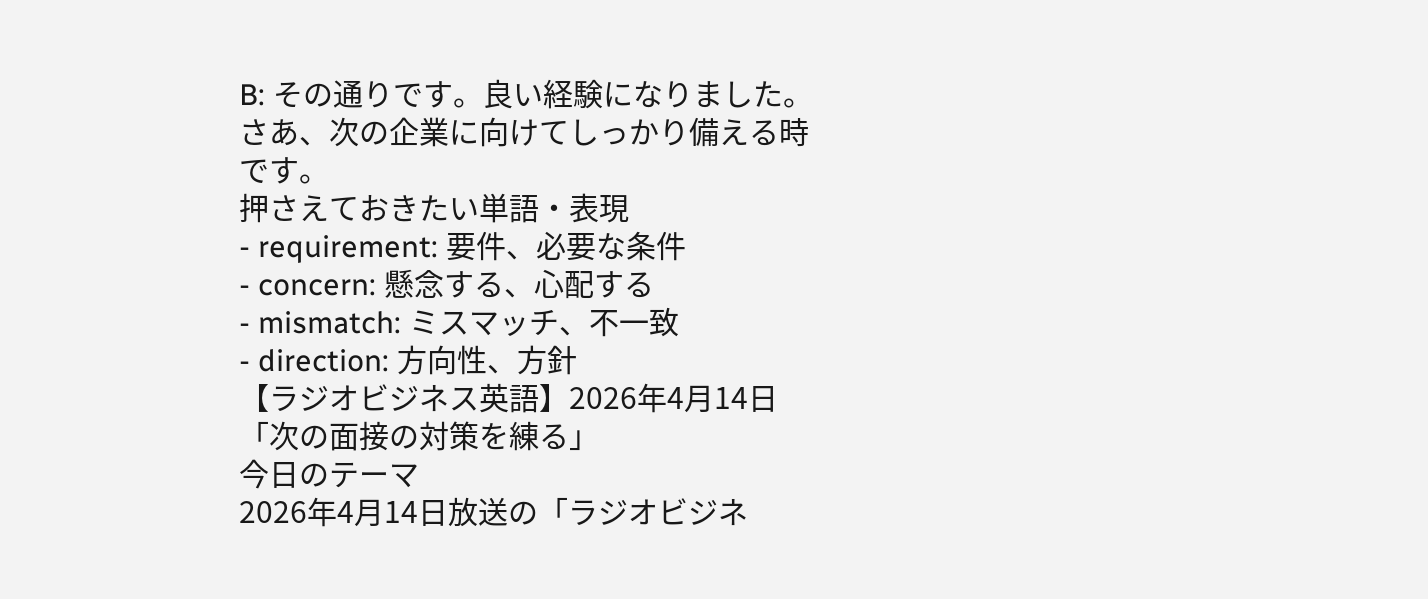B: その通りです。良い経験になりました。さあ、次の企業に向けてしっかり備える時です。
押さえておきたい単語・表現
- requirement: 要件、必要な条件
- concern: 懸念する、心配する
- mismatch: ミスマッチ、不一致
- direction: 方向性、方針
【ラジオビジネス英語】2026年4月14日 「次の面接の対策を練る」
今日のテーマ
2026年4月14日放送の「ラジオビジネ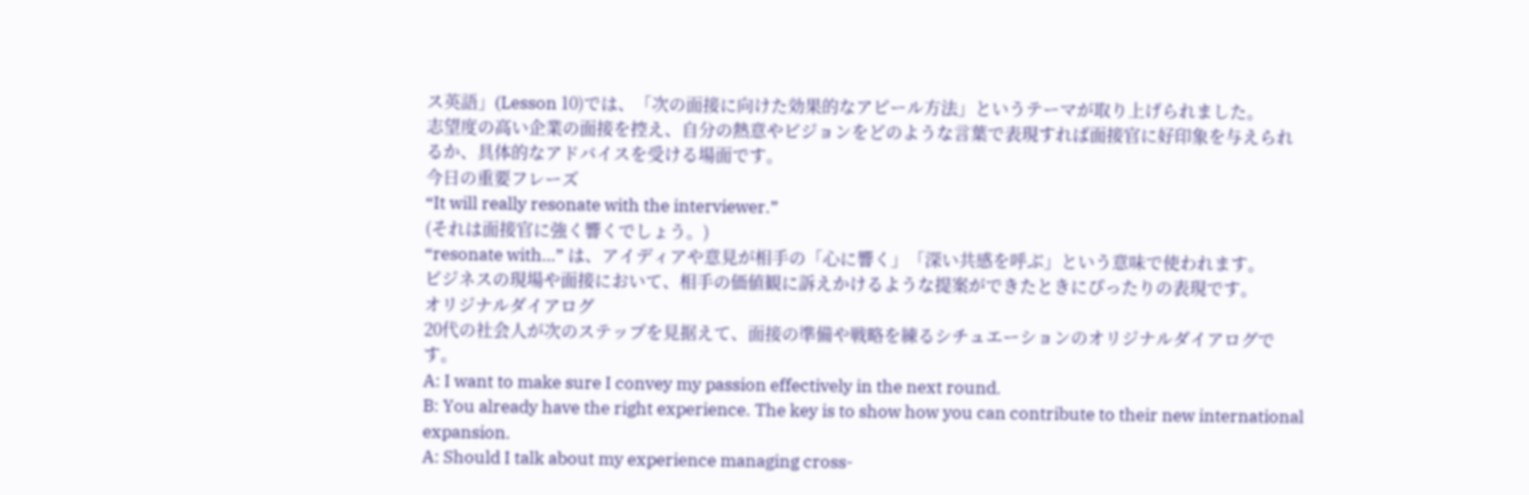ス英語」(Lesson 10)では、「次の面接に向けた効果的なアピール方法」というテーマが取り上げられました。
志望度の高い企業の面接を控え、自分の熱意やビジョンをどのような言葉で表現すれば面接官に好印象を与えられるか、具体的なアドバイスを受ける場面です。
今日の重要フレーズ
“It will really resonate with the interviewer.”
(それは面接官に強く響くでしょう。)
“resonate with…” は、アイディアや意見が相手の「心に響く」「深い共感を呼ぶ」という意味で使われます。
ビジネスの現場や面接において、相手の価値観に訴えかけるような提案ができたときにぴったりの表現です。
オリジナルダイアログ
20代の社会人が次のステップを見据えて、面接の準備や戦略を練るシチュエーションのオリジナルダイアログです。
A: I want to make sure I convey my passion effectively in the next round.
B: You already have the right experience. The key is to show how you can contribute to their new international expansion.
A: Should I talk about my experience managing cross-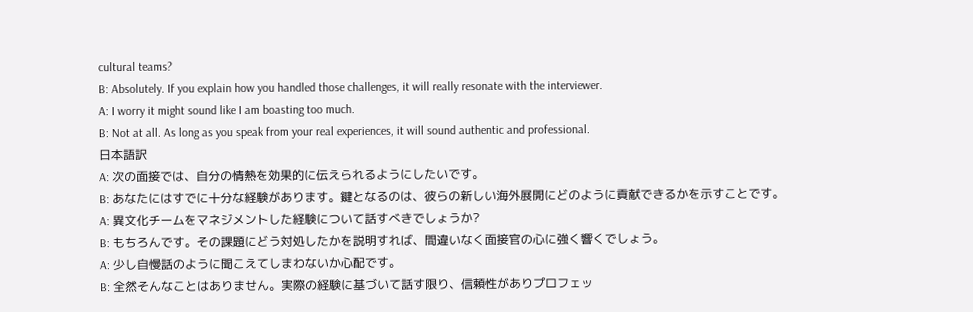cultural teams?
B: Absolutely. If you explain how you handled those challenges, it will really resonate with the interviewer.
A: I worry it might sound like I am boasting too much.
B: Not at all. As long as you speak from your real experiences, it will sound authentic and professional.
日本語訳
A: 次の面接では、自分の情熱を効果的に伝えられるようにしたいです。
B: あなたにはすでに十分な経験があります。鍵となるのは、彼らの新しい海外展開にどのように貢献できるかを示すことです。
A: 異文化チームをマネジメントした経験について話すべきでしょうか?
B: もちろんです。その課題にどう対処したかを説明すれば、間違いなく面接官の心に強く響くでしょう。
A: 少し自慢話のように聞こえてしまわないか心配です。
B: 全然そんなことはありません。実際の経験に基づいて話す限り、信頼性がありプロフェッ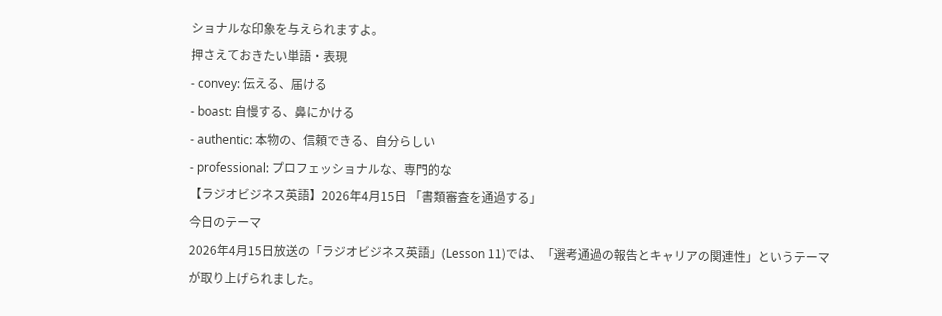ショナルな印象を与えられますよ。
押さえておきたい単語・表現
- convey: 伝える、届ける
- boast: 自慢する、鼻にかける
- authentic: 本物の、信頼できる、自分らしい
- professional: プロフェッショナルな、専門的な
【ラジオビジネス英語】2026年4月15日 「書類審査を通過する」
今日のテーマ
2026年4月15日放送の「ラジオビジネス英語」(Lesson 11)では、「選考通過の報告とキャリアの関連性」というテーマが取り上げられました。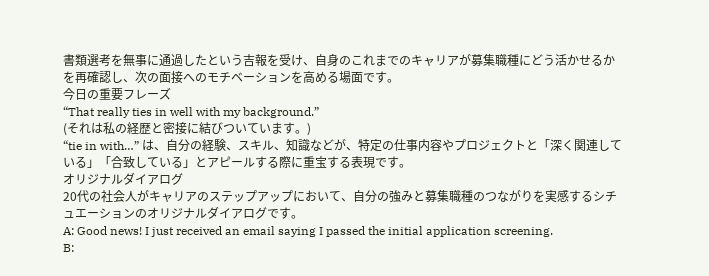書類選考を無事に通過したという吉報を受け、自身のこれまでのキャリアが募集職種にどう活かせるかを再確認し、次の面接へのモチベーションを高める場面です。
今日の重要フレーズ
“That really ties in well with my background.”
(それは私の経歴と密接に結びついています。)
“tie in with…” は、自分の経験、スキル、知識などが、特定の仕事内容やプロジェクトと「深く関連している」「合致している」とアピールする際に重宝する表現です。
オリジナルダイアログ
20代の社会人がキャリアのステップアップにおいて、自分の強みと募集職種のつながりを実感するシチュエーションのオリジナルダイアログです。
A: Good news! I just received an email saying I passed the initial application screening.
B: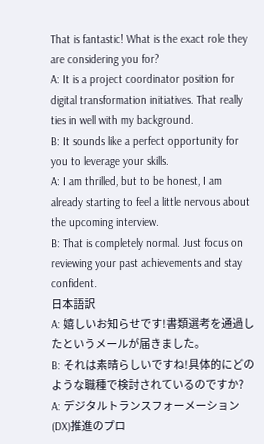That is fantastic! What is the exact role they are considering you for?
A: It is a project coordinator position for digital transformation initiatives. That really ties in well with my background.
B: It sounds like a perfect opportunity for you to leverage your skills.
A: I am thrilled, but to be honest, I am already starting to feel a little nervous about the upcoming interview.
B: That is completely normal. Just focus on reviewing your past achievements and stay confident.
日本語訳
A: 嬉しいお知らせです!書類選考を通過したというメールが届きました。
B: それは素晴らしいですね!具体的にどのような職種で検討されているのですか?
A: デジタルトランスフォーメーション(DX)推進のプロ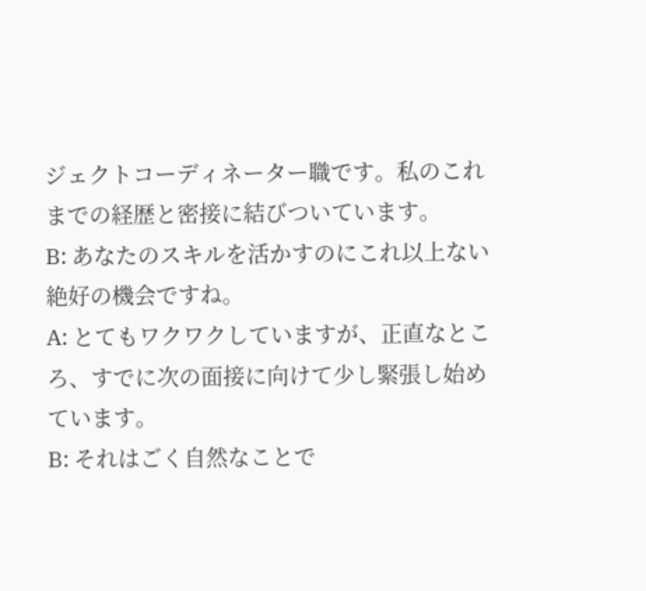ジェクトコーディネーター職です。私のこれまでの経歴と密接に結びついています。
B: あなたのスキルを活かすのにこれ以上ない絶好の機会ですね。
A: とてもワクワクしていますが、正直なところ、すでに次の面接に向けて少し緊張し始めています。
B: それはごく自然なことで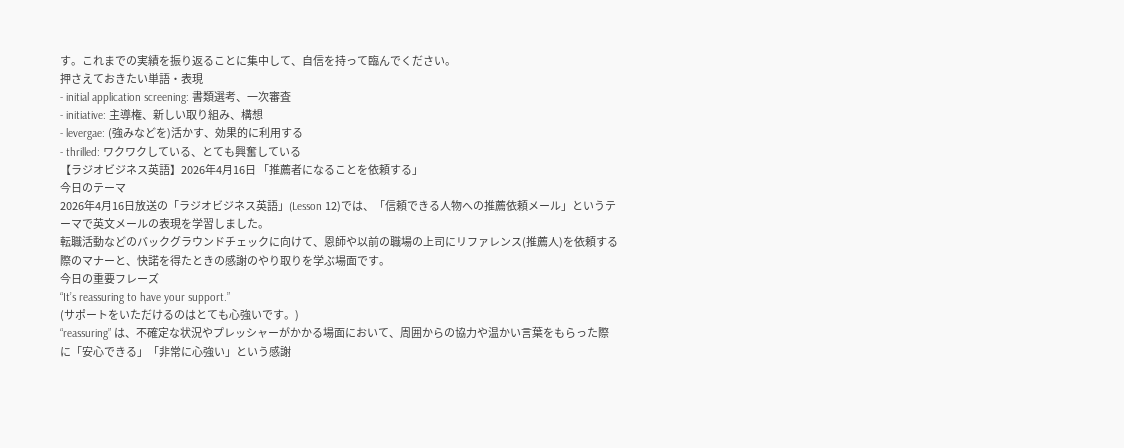す。これまでの実績を振り返ることに集中して、自信を持って臨んでください。
押さえておきたい単語・表現
- initial application screening: 書類選考、一次審査
- initiative: 主導権、新しい取り組み、構想
- levergae: (強みなどを)活かす、効果的に利用する
- thrilled: ワクワクしている、とても興奮している
【ラジオビジネス英語】2026年4月16日 「推薦者になることを依頼する」
今日のテーマ
2026年4月16日放送の「ラジオビジネス英語」(Lesson 12)では、「信頼できる人物への推薦依頼メール」というテーマで英文メールの表現を学習しました。
転職活動などのバックグラウンドチェックに向けて、恩師や以前の職場の上司にリファレンス(推薦人)を依頼する際のマナーと、快諾を得たときの感謝のやり取りを学ぶ場面です。
今日の重要フレーズ
“It’s reassuring to have your support.”
(サポートをいただけるのはとても心強いです。)
“reassuring” は、不確定な状況やプレッシャーがかかる場面において、周囲からの協力や温かい言葉をもらった際に「安心できる」「非常に心強い」という感謝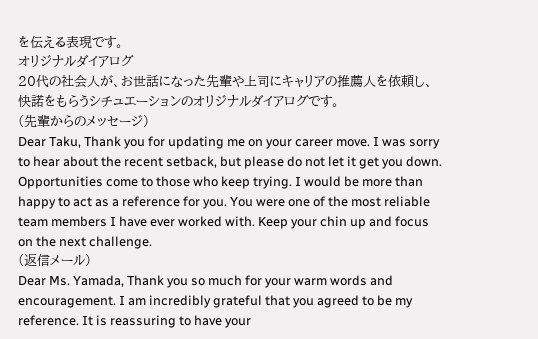を伝える表現です。
オリジナルダイアログ
20代の社会人が、お世話になった先輩や上司にキャリアの推薦人を依頼し、快諾をもらうシチュエーションのオリジナルダイアログです。
(先輩からのメッセージ)
Dear Taku, Thank you for updating me on your career move. I was sorry to hear about the recent setback, but please do not let it get you down. Opportunities come to those who keep trying. I would be more than happy to act as a reference for you. You were one of the most reliable team members I have ever worked with. Keep your chin up and focus on the next challenge.
(返信メール)
Dear Ms. Yamada, Thank you so much for your warm words and encouragement. I am incredibly grateful that you agreed to be my reference. It is reassuring to have your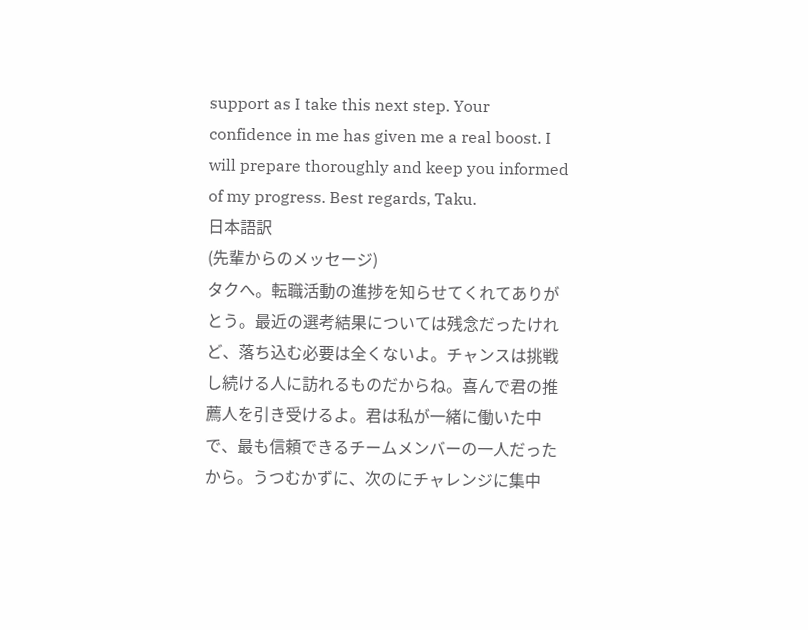support as I take this next step. Your confidence in me has given me a real boost. I will prepare thoroughly and keep you informed of my progress. Best regards, Taku.
日本語訳
(先輩からのメッセージ)
タクへ。転職活動の進捗を知らせてくれてありがとう。最近の選考結果については残念だったけれど、落ち込む必要は全くないよ。チャンスは挑戦し続ける人に訪れるものだからね。喜んで君の推薦人を引き受けるよ。君は私が一緒に働いた中で、最も信頼できるチームメンバーの一人だったから。うつむかずに、次のにチャレンジに集中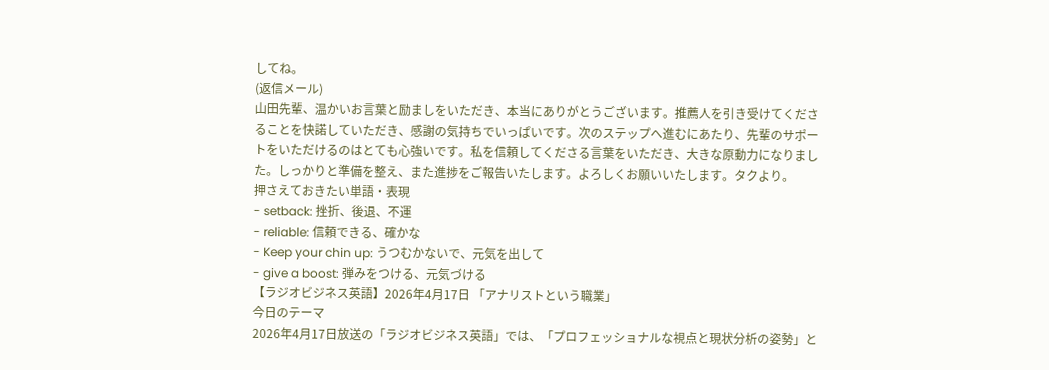してね。
(返信メール)
山田先輩、温かいお言葉と励ましをいただき、本当にありがとうございます。推薦人を引き受けてくださることを快諾していただき、感謝の気持ちでいっぱいです。次のステップへ進むにあたり、先輩のサポートをいただけるのはとても心強いです。私を信頼してくださる言葉をいただき、大きな原動力になりました。しっかりと準備を整え、また進捗をご報告いたします。よろしくお願いいたします。タクより。
押さえておきたい単語・表現
- setback: 挫折、後退、不運
- reliable: 信頼できる、確かな
- Keep your chin up: うつむかないで、元気を出して
- give a boost: 弾みをつける、元気づける
【ラジオビジネス英語】2026年4月17日 「アナリストという職業」
今日のテーマ
2026年4月17日放送の「ラジオビジネス英語」では、「プロフェッショナルな視点と現状分析の姿勢」と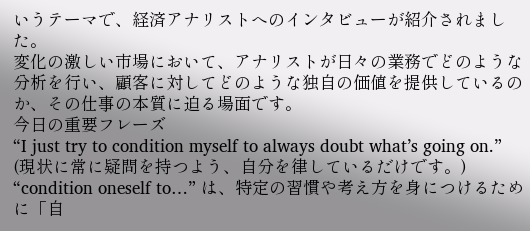いうテーマで、経済アナリストへのインタビューが紹介されました。
変化の激しい市場において、アナリストが日々の業務でどのような分析を行い、顧客に対してどのような独自の価値を提供しているのか、その仕事の本質に迫る場面です。
今日の重要フレーズ
“I just try to condition myself to always doubt what’s going on.”
(現状に常に疑問を持つよう、自分を律しているだけです。)
“condition oneself to…” は、特定の習慣や考え方を身につけるために「自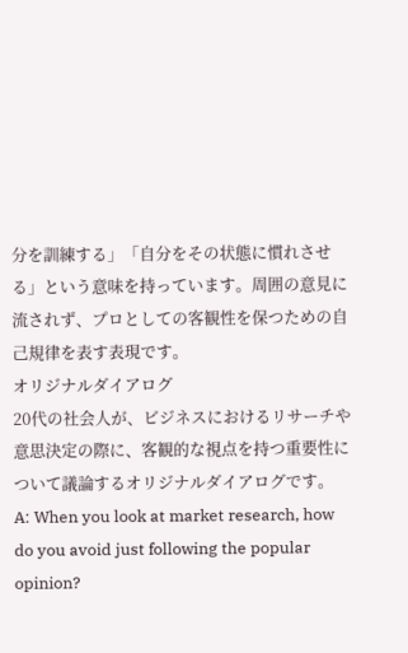分を訓練する」「自分をその状態に慣れさせる」という意味を持っています。周囲の意見に流されず、プロとしての客観性を保つための自己規律を表す表現です。
オリジナルダイアログ
20代の社会人が、ビジネスにおけるリサーチや意思決定の際に、客観的な視点を持つ重要性について議論するオリジナルダイアログです。
A: When you look at market research, how do you avoid just following the popular opinion?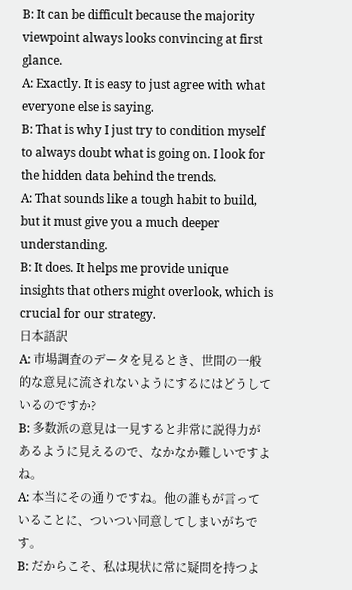B: It can be difficult because the majority viewpoint always looks convincing at first glance.
A: Exactly. It is easy to just agree with what everyone else is saying.
B: That is why I just try to condition myself to always doubt what is going on. I look for the hidden data behind the trends.
A: That sounds like a tough habit to build, but it must give you a much deeper understanding.
B: It does. It helps me provide unique insights that others might overlook, which is crucial for our strategy.
日本語訳
A: 市場調査のデータを見るとき、世間の一般的な意見に流されないようにするにはどうしているのですか?
B: 多数派の意見は一見すると非常に説得力があるように見えるので、なかなか難しいですよね。
A: 本当にその通りですね。他の誰もが言っていることに、ついつい同意してしまいがちです。
B: だからこそ、私は現状に常に疑問を持つよ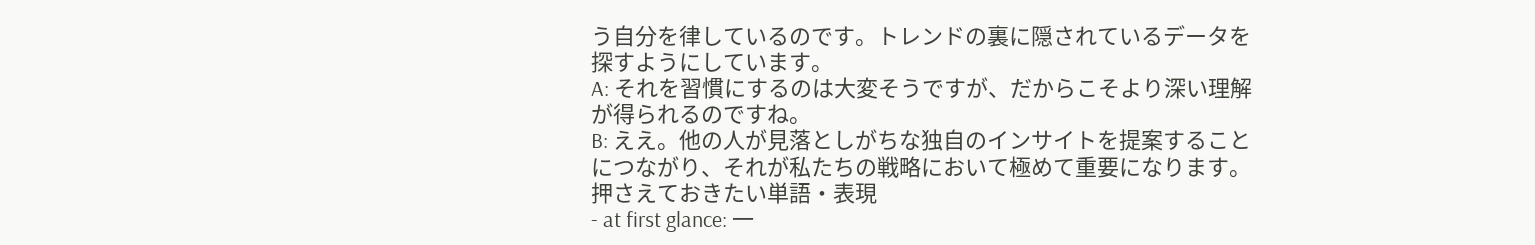う自分を律しているのです。トレンドの裏に隠されているデータを探すようにしています。
A: それを習慣にするのは大変そうですが、だからこそより深い理解が得られるのですね。
B: ええ。他の人が見落としがちな独自のインサイトを提案することにつながり、それが私たちの戦略において極めて重要になります。
押さえておきたい単語・表現
- at first glance: 一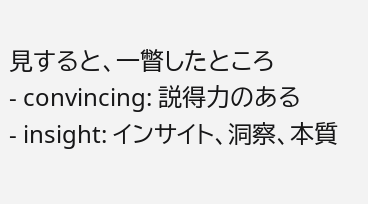見すると、一瞥したところ
- convincing: 説得力のある
- insight: インサイト、洞察、本質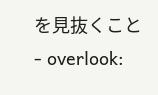を見抜くこと
- overlook: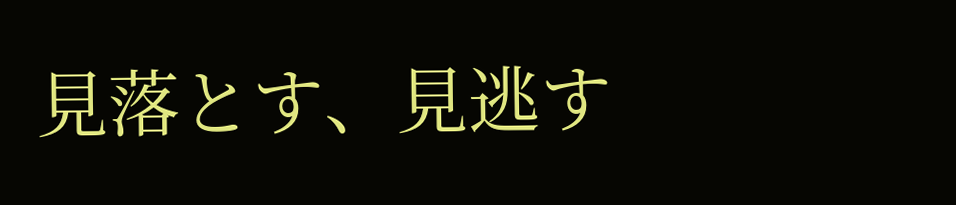見落とす、見逃す